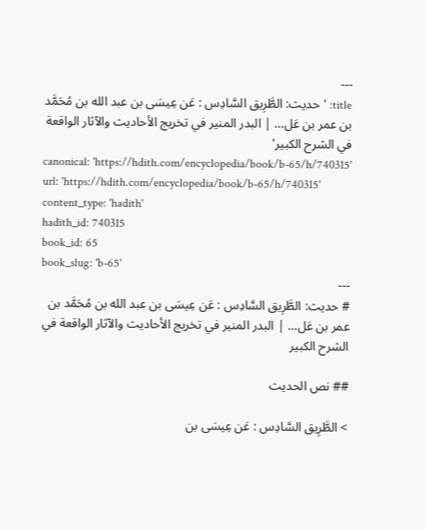---
title: 'حديث: الطَّرِيق السَّادِس : عَن عِيسَى بن عبد الله بن مُحَمَّد بن عمر بن عَل… | البدر المنير في تخريج الأحاديث والآثار الواقعة في الشرح الكبير'
canonical: 'https://hdith.com/encyclopedia/book/b-65/h/740315'
url: 'https://hdith.com/encyclopedia/book/b-65/h/740315'
content_type: 'hadith'
hadith_id: 740315
book_id: 65
book_slug: 'b-65'
---
# حديث: الطَّرِيق السَّادِس : عَن عِيسَى بن عبد الله بن مُحَمَّد بن عمر بن عَل… | البدر المنير في تخريج الأحاديث والآثار الواقعة في الشرح الكبير

## نص الحديث

> الطَّرِيق السَّادِس : عَن عِيسَى بن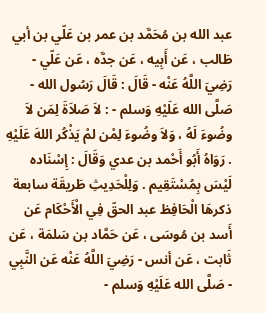عبد الله بن مُحَمَّد بن عمر بن عَلّي بن أبي طَالب ، عَن أَبِيه ، عَن جدَّه ، عَن عَلّي - رَضِيَ اللَّهُ عَنْه - قَالَ : قَالَ رَسُول الله - صَلَّى الله عَلَيْهِ وَسلم - : لاَ صَلاَةَ لِمَن لاَ وضُوءَ لَهُ ، وَلاَ وضُوءَ لِمْن لمْ يَذْكُر اللهَ عَلَيْهِ . رَوَاهُ أَبُو أَحْمد بن عدي وَقَالَ : إِسْنَاده لَيْسَ بِمُسْتَقِيم . وَلِلْحَدِيثِ طَريقَة سابعة ذكرهَا الْحَافِظ عبد الحقّ فِي الْأَحْكَام عَن أَسد بن مُوسَى ، عَن حَمَّاد بن سَلمَة ، عَن ثَابت ، عَن أنس - رَضِيَ اللَّهُ عَنْه عَن النَّبِي - صَلَّى الله عَلَيْهِ وَسلم -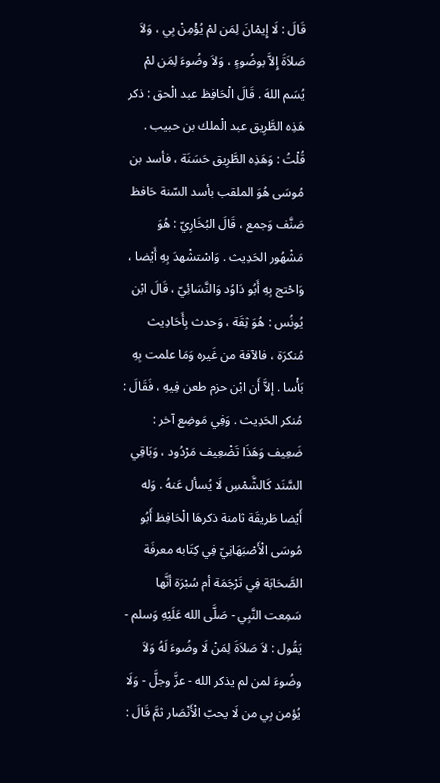قَالَ : لَا إِيمْانَ لِمَن لمْ يُؤْمِنْ بِي ، وَلاَ صَلاَةَ إِلاَّ بوضُوءٍ ، وَلاَ وضُوءَ لِمَن لمْ يُسَم اللهَ . قَالَ الْحَافِظ عبد الْحق : ذكر هَذِه الطَّرِيق عبد الْملك بن حبيب . قُلْتُ : وَهَذِه الطَّرِيق حَسَنَة ، فأسد بن مُوسَى هُوَ الملقب بأسد السّنة حَافظ صَنَّف وَجمع ، قَالَ البُخَارِيّ : هُوَ مَشْهُور الحَدِيث . وَاسْتشْهدَ بِهِ أَيْضا ، وَاحْتج بِهِ أَبُو دَاوُد وَالنَّسَائِيّ ، قَالَ ابْن يُونُس : هُوَ ثِقَة ، وَحدث بِأَحَادِيث مُنكرَة ، فالآفة من غَيره وَمَا علمت بِهِ بَأْسا . إلاَّ أَن ابْن حزم طعن فِيهِ ، فَقَالَ : مُنكر الحَدِيث . وَفِي مَوضِع آخر : ضَعِيف وَهَذَا تَضْعِيف مَرْدُود ، وَبَاقِي السَّنَد كَالشَّمْسِ لَا يُسأل عَنهُ . وَله أَيْضا طَريقَة ثامنة ذكرهَا الْحَافِظ أَبُو مُوسَى الْأَصْبَهَانِيّ فِي كِتَابه معرفَة الصَّحَابَة فِي تَرْجَمَة أم سُبْرَة أنَّها سَمِعت النَّبِي - صَلَّى الله عَلَيْهِ وَسلم - يَقُول : لاَ صَلاَةَ لِمَنْ لَا وضُوءَ لَهُ وَلاَ وضُوءَ لمن لم يذكر الله - عزَّ وجلَّ - وَلَا يُؤمن بِي من لَا يحبّ الْأَنْصَار ثمَّ قَالَ :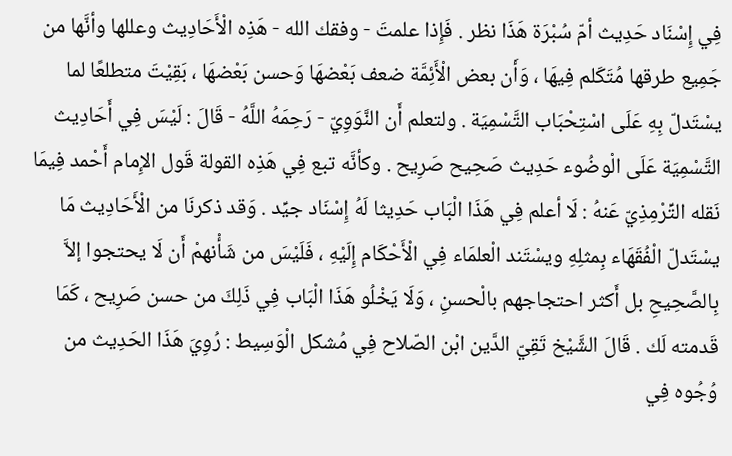فِي إِسْنَاد حَدِيث أمّ سُبْرَة هَذَا نظر . فَإِذا علمتَ - وفقك الله - هَذِه الْأَحَادِيث وعللها وأنَّها من جَمِيع طرقها مُتَكَلم فِيهَا ، وَأَن بعض الْأَئِمَّة ضعف بَعْضهَا وَحسن بَعْضهَا ، بَقِيْتَ متطلعًا لما يسْتَدلّ بِهِ عَلَى اسْتِحْبَاب التَّسْمِيَة . ولتعلم أَن النَّوَوِيّ - رَحِمَهُ اللَّهُ - قَالَ : لَيْسَ فِي أَحَادِيث التَّسْمِيَة عَلَى الْوضُوء حَدِيث صَحِيح صَرِيح . وكأنَّه تبع فِي هَذِه القولة قَول الإِمام أَحْمد فِيمَا نَقله التِّرْمِذِيّ عَنهُ : لَا أعلم فِي هَذَا الْبَاب حَدِيثا لَهُ إِسْنَاد جيِّد . وَقد ذكرنَا من الْأَحَادِيث مَا يسْتَدلّ الْفُقَهَاء بِمثلِهِ ويسْتَند الْعلمَاء فِي الْأَحْكَام إِلَيْهِ ، فَلَيْسَ من شَأْنهمْ أَن لَا يحتجوا إلاَّ بِالصَّحِيحِ بل أَكثر احتجاجهم بالْحسنِ ، وَلَا يَخْلُو هَذَا الْبَاب فِي ذَلِكَ من حسن صَرِيح ، كَمَا قَدمته لَك . قَالَ الشَّيْخ تَقِيّ الدَّين ابْن الصّلاح فِي مُشكل الْوَسِيط : رُوِيَ هَذَا الحَدِيث من وُجُوه فِي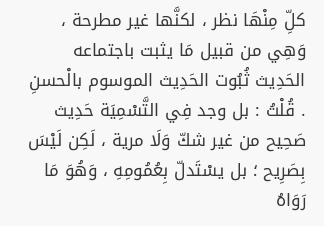كلِّ مِنْهَا نظر ، لكنَّها غير مطرحة ، وَهِي من قبيل مَا يثبت باجتماعه الحَدِيث ثُبُوت الحَدِيث الموسوم بالْحسنِ . قُلْتُ : بل وجد فِي التَّسْمِيَة حَدِيث صَحِيح من غير شكّ وَلَا مرية ، لَكِن لَيْسَ بِصَرِيح ؛ بل يسْتَدلّ بِعُمُومِهِ ، وَهُوَ مَا رَوَاهُ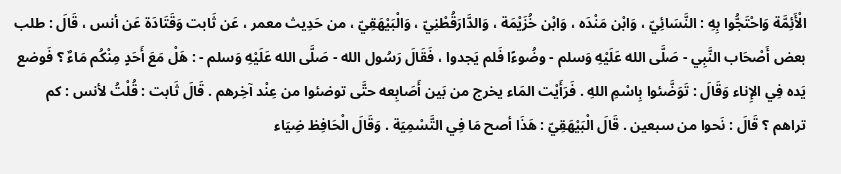الْأَئِمَّة وَاحْتَجُّوا بِهِ : النَّسَائِيّ ، وَابْن مَنْدَه ، وَابْن خُزَيْمَة ، وَالدَّارَقُطْنِيّ ، وَالْبَيْهَقِيّ ، من حَدِيث معمر ، عَن ثَابت وَقَتَادَة عَن أنس ، قَالَ : طلب بعض أَصْحَاب النَّبِي - صَلَّى الله عَلَيْهِ وَسلم - وضُوءًا فَلم يَجدوا ، فَقَالَ رَسُول الله - صَلَّى الله عَلَيْهِ وَسلم - : هَلْ مَعَ أَحَدٍ مِنْكُم مَاءٌ ؟ فَوضع يَده فِي الإِناء وَقَالَ : تَوَضَّئوا بِاسْمِ اللهِ . فَرَأَيْت المَاء يخرج من بَين أَصَابِعه حتَّى توضئوا من عِنْد آخِرهم . قَالَ ثَابت : قُلْتُ لأنس : كم تراهم ؟ قَالَ : نَحوا من سبعين . قَالَ الْبَيْهَقِيّ : هَذَا أصح مَا فِي التَّسْمِيَة . وَقَالَ الْحَافِظ ضِيَاء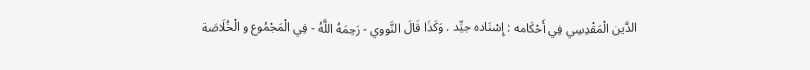الدَّين الْمَقْدِسِي فِي أَحْكَامه : إِسْنَاده جيِّد . وَكَذَا قَالَ النَّووي - رَحِمَهُ اللَّهُ - فِي الْمَجْمُوع و الْخُلَاصَة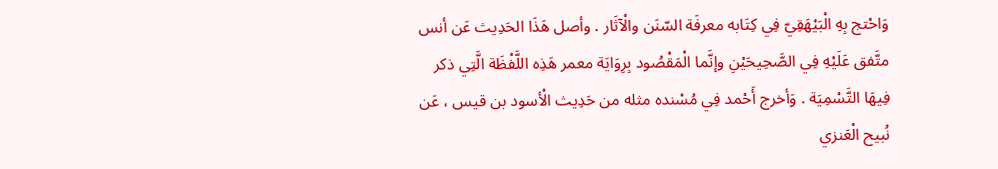وَاحْتج بِهِ الْبَيْهَقِيّ فِي كِتَابه معرفَة السّنَن والْآثَار . وأصل هَذَا الحَدِيث عَن أنس متَّفق عَلَيْهِ فِي الصَّحِيحَيْنِ وإنَّما الْمَقْصُود بِرِوَايَة معمر هَذِه اللَّفْظَة الَّتِي ذكر فِيهَا التَّسْمِيَة . وَأخرج أَحْمد فِي مُسْنده مثله من حَدِيث الْأسود بن قيس ، عَن نُبيح الْعَنزي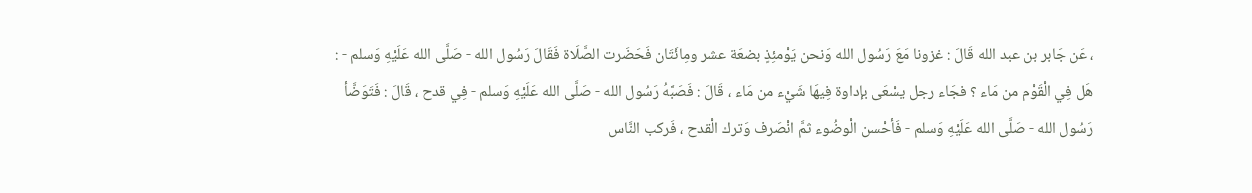، عَن جَابر بن عبد الله قَالَ : غزونا مَعَ رَسُول الله وَنحن يَوْمئِذٍ بضعَة عشر ومِائَتَان فَحَضَرت الصَّلَاة فَقَالَ رَسُول الله - صَلَّى الله عَلَيْهِ وَسلم - : هَل فِي الْقَوْم من مَاء ؟ فجَاء رجل يسْعَى بإداوة فِيهَا شَيْء من مَاء ، قَالَ : فَصَبَّهُ رَسُول الله - صَلَّى الله عَلَيْهِ وَسلم - فِي قدح ، قَالَ : فَتَوَضَّأ رَسُول الله - صَلَّى الله عَلَيْهِ وَسلم - فَأحْسن الْوضُوء ثمَّ انْصَرف وَترك الْقدح ، فَركب النَّاس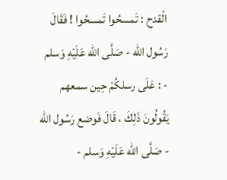الْقدح : تَمسحُوا تَمسحُوا ! فَقَالَ رَسُول الله - صَلَّى الله عَلَيْهِ وَسلم - : عَلَى رسلكُمْ حِين سمعهم يَقُولُونَ ذَلِكَ ، قَالَ فَوضع رَسُول الله - صَلَّى الله عَلَيْهِ وَسلم -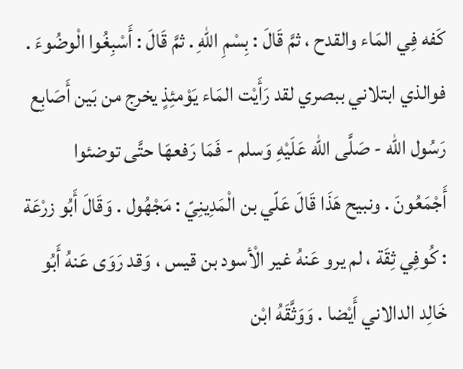كَفه فِي المَاء والقدح ، ثمَّ قَالَ : بِسْمِ اللهِ . ثمَّ قَالَ : أَسْبِغُوا الْوضُوءَ . فوالذي ابتلاني ببصري لقد رَأَيْت المَاء يَوْمئِذٍ يخرج من بَين أَصَابِع رَسُول الله - صَلَّى الله عَلَيْهِ وَسلم - فَمَا رَفعهَا حتَّى توضئوا أَجْمَعُونَ . ونبيح هَذَا قَالَ عَلّي بن الْمَدِينِيّ : مَجْهُول . وَقَالَ أَبُو زرْعَة : كُوفِي ثِقَة ، لم يرو عَنهُ غير الْأسود بن قيس ، وَقد رَوَى عَنهُ أَبُو خَالِد الدالاني أَيْضا . وَوَثَّقَهُ ابْن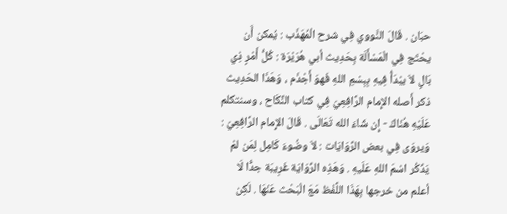حبَان . قَالَ النَّووي فِي شرح الْمُهَذّب : يُمكن أَن يحْتَج فِي الْمَسْأَلَة بِحَدِيث أبي هُرَيْرَة : كُلُّ أَمْرٍ ذِي بَالٍ لاَ يبْدَأُ فِيهِ بِبِسْمِ اللهِ فَهوَ أَجْذَم ، وَهَذَا الحَدِيث ذكر أَصله الإِمام الرَّافِعِيّ فِي كتاب النِّكَاح ، وسنتكلم عَلَيْهِ هُنَاكَ - إِن شَاءَ الله تَعَالَى . قَالَ الإِمام الرَّافِعِيّ : وَيروَى فِي بعض الرِّوَايَات : لاَ وضُوءَ كَامِل لِمَن لمْ يَذْكُر اسْمَ اللهِ عَلَيهِ . وَهَذِه الرِّوَايَة غَرِيبَة جدًّا لَا أعلم من خرجها بِهَذَا اللَّفْظ مَعَ الْبَحْث عَنْهَا . لَكِن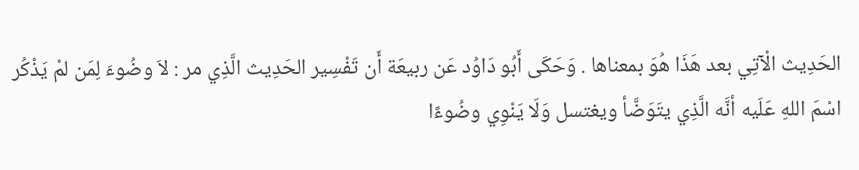الحَدِيث الْآتِي بعد هَذَا هُوَ بمعناها . وَحَكَى أَبُو دَاوُد عَن ربيعَة أَن تَفْسِير الحَدِيث الَّذِي مر : لاَ وضُوءَ لِمَن لمْ يَذْكُر اسْمَ اللهِ عَلَيه أنَّه الَّذِي يتَوَضَّأ ويغتسل وَلَا يَنْوِي وضُوءًا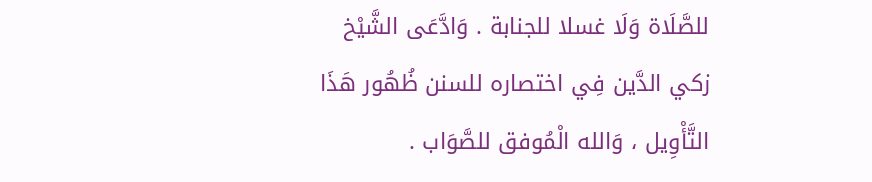للصَّلَاة وَلَا غسلا للجنابة . وَادَّعَى الشَّيْخ زكي الدَّين فِي اختصاره للسنن ظُهُور هَذَا التَّأْوِيل ، وَالله الْمُوفق للصَّوَاب .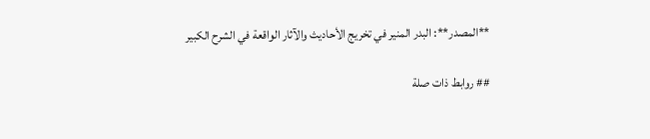**المصدر**: البدر المنير في تخريج الأحاديث والآثار الواقعة في الشرح الكبير

## روابط ذات صلة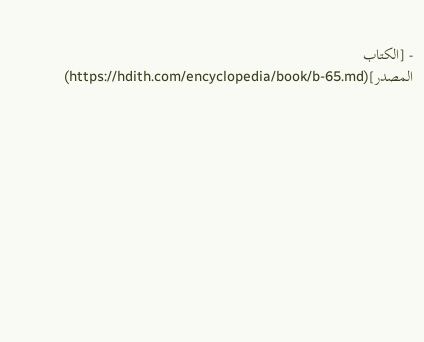- [الكتاب المصدر](https://hdith.com/encyclopedia/book/b-65.md)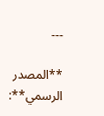---

**المصدر الرسمي**: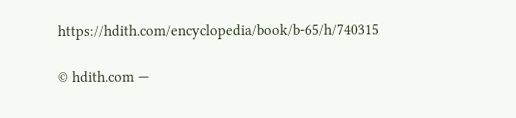https://hdith.com/encyclopedia/book/b-65/h/740315

© hdith.com —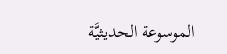الموسوعة الحديثيَّة